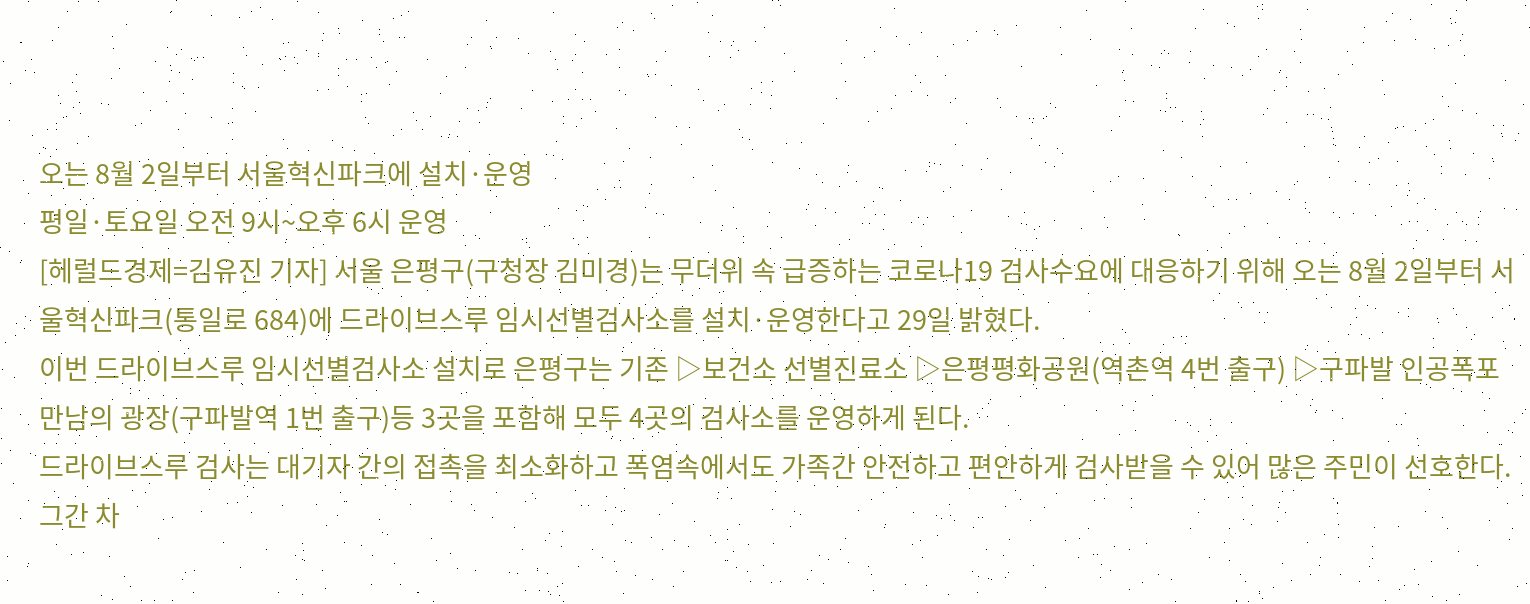오는 8월 2일부터 서울혁신파크에 설치·운영
평일·토요일 오전 9시~오후 6시 운영
[헤럴드경제=김유진 기자] 서울 은평구(구청장 김미경)는 무더위 속 급증하는 코로나19 검사수요에 대응하기 위해 오는 8월 2일부터 서울혁신파크(통일로 684)에 드라이브스루 임시선별검사소를 설치·운영한다고 29일 밝혔다.
이번 드라이브스루 임시선별검사소 설치로 은평구는 기존 ▷보건소 선별진료소 ▷은평평화공원(역촌역 4번 출구) ▷구파발 인공폭포 만남의 광장(구파발역 1번 출구)등 3곳을 포함해 모두 4곳의 검사소를 운영하게 된다.
드라이브스루 검사는 대기자 간의 접촉을 최소화하고 폭염속에서도 가족간 안전하고 편안하게 검사받을 수 있어 많은 주민이 선호한다. 그간 차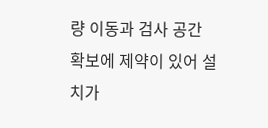량 이동과 검사 공간 확보에 제약이 있어 설치가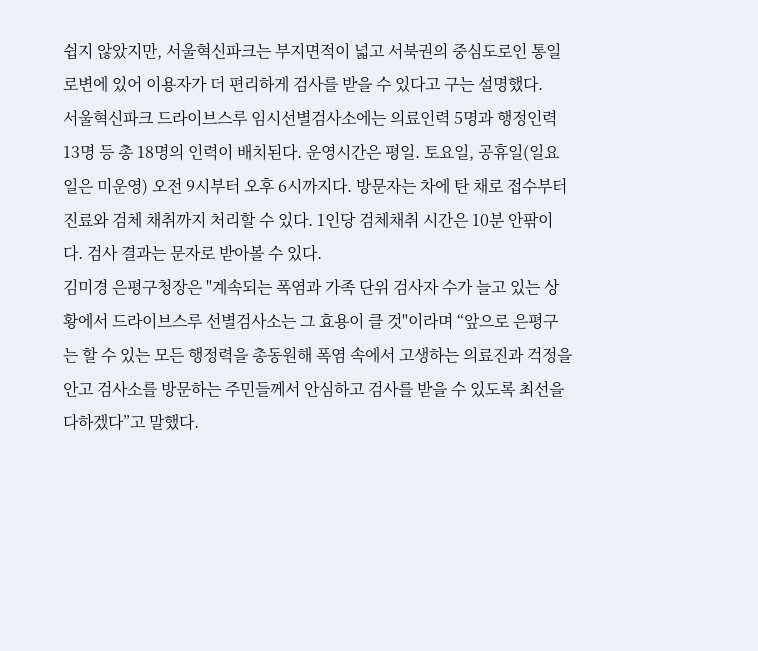쉽지 않았지만, 서울혁신파크는 부지면적이 넓고 서북권의 중심도로인 통일로변에 있어 이용자가 더 편리하게 검사를 받을 수 있다고 구는 설명했다.
서울혁신파크 드라이브스루 임시선별검사소에는 의료인력 5명과 행정인력 13명 등 총 18명의 인력이 배치된다. 운영시간은 평일. 토요일, 공휴일(일요일은 미운영) 오전 9시부터 오후 6시까지다. 방문자는 차에 탄 채로 접수부터 진료와 검체 채취까지 처리할 수 있다. 1인당 검체채취 시간은 10분 안팎이다. 검사 결과는 문자로 받아볼 수 있다.
김미경 은평구청장은 "계속되는 폭염과 가족 단위 검사자 수가 늘고 있는 상황에서 드라이브스루 선별검사소는 그 효용이 클 것"이라며 “앞으로 은평구는 할 수 있는 모든 행정력을 총동원해 폭염 속에서 고생하는 의료진과 걱정을 안고 검사소를 방문하는 주민들께서 안심하고 검사를 받을 수 있도록 최선을 다하겠다”고 말했다.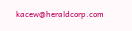kacew@heraldcorp.com